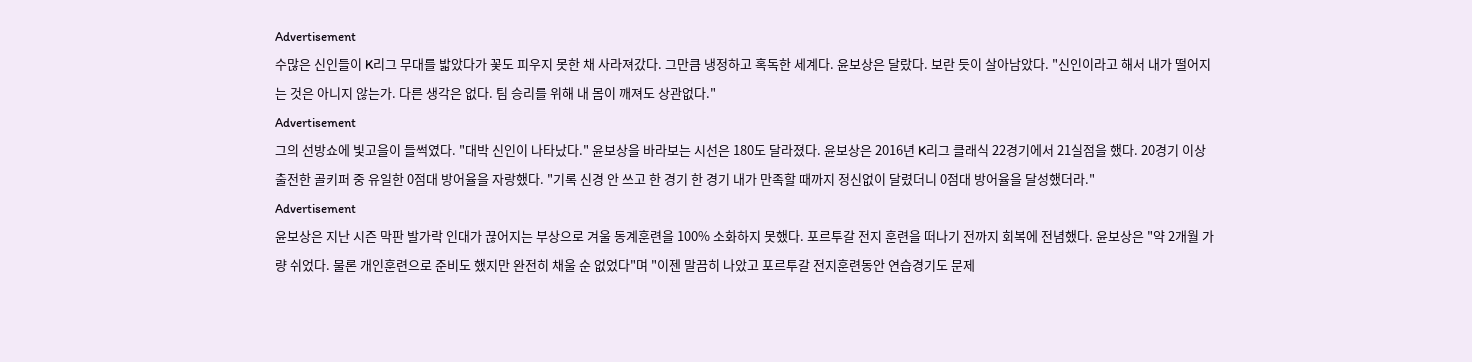Advertisement
수많은 신인들이 K리그 무대를 밟았다가 꽃도 피우지 못한 채 사라져갔다. 그만큼 냉정하고 혹독한 세계다. 윤보상은 달랐다. 보란 듯이 살아남았다. "신인이라고 해서 내가 떨어지는 것은 아니지 않는가. 다른 생각은 없다. 팀 승리를 위해 내 몸이 깨져도 상관없다."
Advertisement
그의 선방쇼에 빛고을이 들썩였다. "대박 신인이 나타났다." 윤보상을 바라보는 시선은 180도 달라졌다. 윤보상은 2016년 K리그 클래식 22경기에서 21실점을 했다. 20경기 이상 출전한 골키퍼 중 유일한 0점대 방어율을 자랑했다. "기록 신경 안 쓰고 한 경기 한 경기 내가 만족할 때까지 정신없이 달렸더니 0점대 방어율을 달성했더라."
Advertisement
윤보상은 지난 시즌 막판 발가락 인대가 끊어지는 부상으로 겨울 동계훈련을 100% 소화하지 못했다. 포르투갈 전지 훈련을 떠나기 전까지 회복에 전념했다. 윤보상은 "약 2개월 가량 쉬었다. 물론 개인훈련으로 준비도 했지만 완전히 채울 순 없었다"며 "이젠 말끔히 나았고 포르투갈 전지훈련동안 연습경기도 문제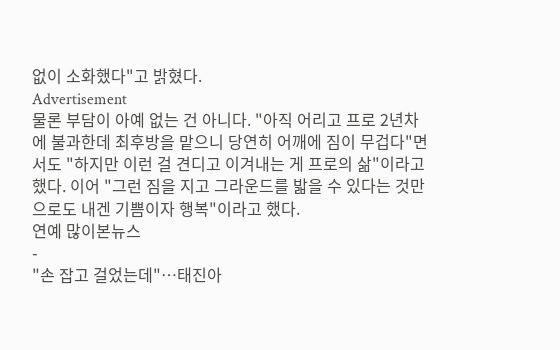없이 소화했다"고 밝혔다.
Advertisement
물론 부담이 아예 없는 건 아니다. "아직 어리고 프로 2년차에 불과한데 최후방을 맡으니 당연히 어깨에 짐이 무겁다"면서도 "하지만 이런 걸 견디고 이겨내는 게 프로의 삶"이라고 했다. 이어 "그런 짐을 지고 그라운드를 밟을 수 있다는 것만으로도 내겐 기쁨이자 행복"이라고 했다.
연예 많이본뉴스
-
"손 잡고 걸었는데"…태진아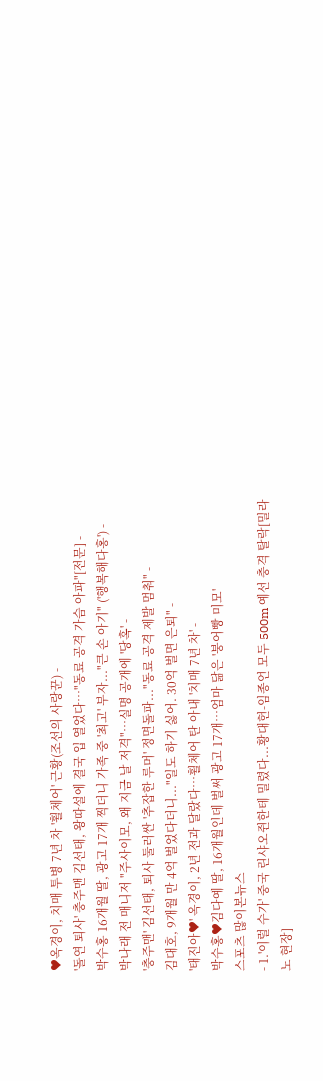♥옥경이, 치매 투병 7년 차 '휠체어' 근황(조선의 사랑꾼) -
'돌연 퇴사' 충주맨 김선태, 왕따설에 결국 입 열었다…"동료 공격 가슴 아파"[전문] -
박수홍 16개월 딸, 광고 17개 찍더니 가족 중 '최고' 부자..."큰 손 아기" ('행복해다홍') -
박나래 전 매니저 "주사이모, 왜 지금 날 저격"…실명 공개에 '당혹' -
'충주맨' 김선태, 퇴사 둘러싼 '추잡한 루머' 정면돌파..."동료 공격 제발 멈춰" -
김대호, 9개월 만 4억 벌었다더니..."일도 하기 싫어. 30억 벌면 은퇴" -
'태진아♥' 옥경이, 2년 전과 달랐다…휠체어 탄 아내 '치매 7년 차' -
박수홍♥김다예 딸, 16개월인데 벌써 광고 17개…엄마 닮은 '붕어빵 미모'
스포츠 많이본뉴스
- 1.'이럴 수가' 중국 린샤오쥔한테 밀렸다...황대헌-임종언 모두 500m 예선 충격 탈락[밀라노 현장]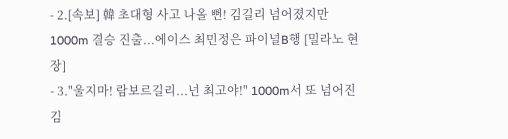- 2.[속보] 韓 초대형 사고 나올 뻔! 김길리 넘어졌지만 1000m 결승 진출...에이스 최민정은 파이널B행 [밀라노 현장]
- 3."울지마! 람보르길리...넌 최고야!" 1000m서 또 넘어진 김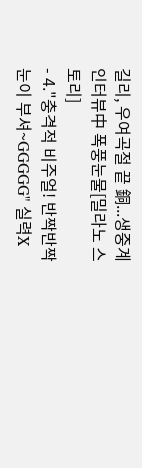길리, 우여곡절 끝 銅...생중계 인터뷰中 폭풍눈물[밀라노 스토리]
- 4."충격적 비주얼! 반짝반짝 눈이 부셔~GGGGG" 실력X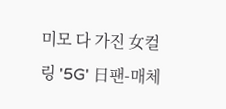미모 다 가진 女컬링 '5G' 日팬-매체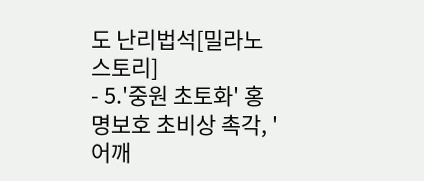도 난리법석[밀라노 스토리]
- 5.'중원 초토화' 홍명보호 초비상 촉각, '어깨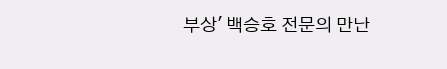부상' 백승호 전문의 만난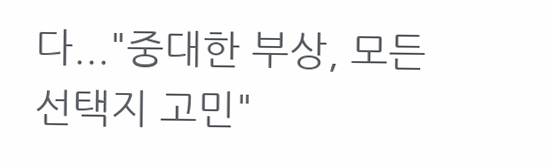다..."중대한 부상, 모든 선택지 고민"